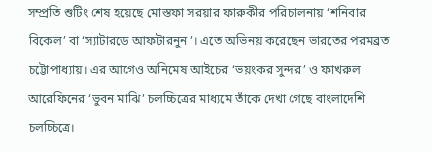সম্প্রতি শুটিং শেষ হয়েছে মোস্তফা সরয়ার ফারুকীর পরিচালনায় ‘শনিবার বিকেল’ বা ‘স্যাটারডে আফটারনুন’। এতে অভিনয় করেছেন ভারতের পরমব্রত চট্টোপাধ্যায়। এর আগেও অনিমেষ আইচের ‘ভয়ংকর সুন্দর’ ও ফাখরুল আরেফিনের ‘ভুবন মাঝি’ চলচ্চিত্রের মাধ্যমে তাঁকে দেখা গেছে বাংলাদেশি চলচ্চিত্রে।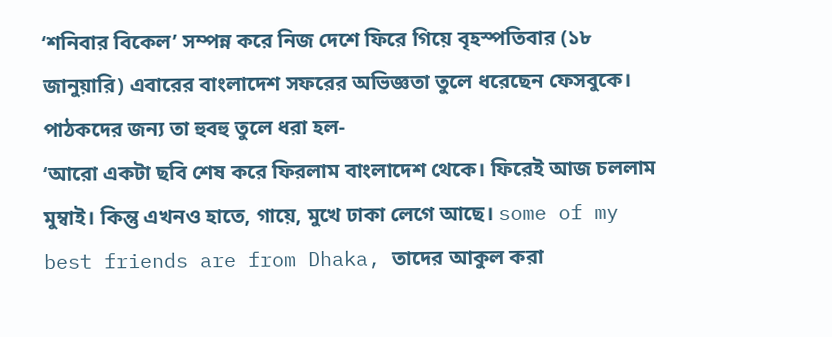‘শনিবার বিকেল’ সম্পন্ন করে নিজ দেশে ফিরে গিয়ে বৃহস্পতিবার (১৮ জানুয়ারি) এবারের বাংলাদেশ সফরের অভিজ্ঞতা তুলে ধরেছেন ফেসবুকে। পাঠকদের জন্য তা হুবহু তুলে ধরা হল-
‘আরো একটা ছবি শেষ করে ফিরলাম বাংলাদেশ থেকে। ফিরেই আজ চললাম মুম্বাই। কিন্তু এখনও হাতে, গায়ে, মুখে ঢাকা লেগে আছে। some of my best friends are from Dhaka, তাদের আকুল করা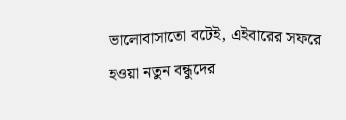ভালোবাসাতো বটেই, এইবারের সফরে হওয়া নতুন বন্ধুদের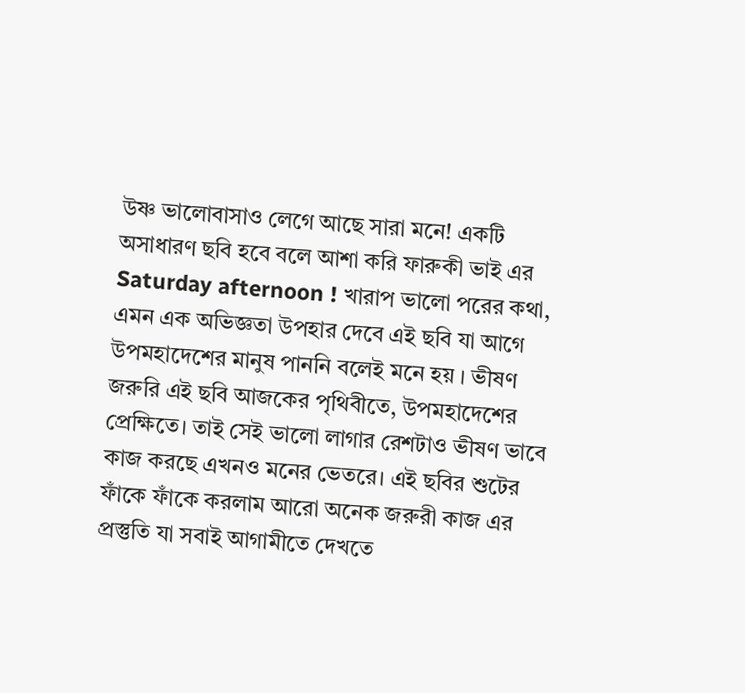উষ্ণ ভালোবাসাও লেগে আছে সারা মনে! একটি অসাধারণ ছবি হবে বলে আশা করি ফারুকী ভাই এর Saturday afternoon ! খারাপ ভালো পরের কথা, এমন এক অভিজ্ঞতা উপহার দেবে এই ছবি যা আগে উপমহাদেশের মানুষ পাননি বলেই মনে হয় । ভীষণ জরুরি এই ছবি আজকের পৃথিবীতে, উপমহাদেশের প্রেক্ষিতে। তাই সেই ভালো লাগার রেশটাও ভীষণ ভাবে কাজ করছে এখনও মনের ভেতরে। এই ছবির শুটের ফাঁকে ফাঁকে করলাম আরো অনেক জরুরী কাজ এর প্রস্তুতি যা সবাই আগামীতে দেখতে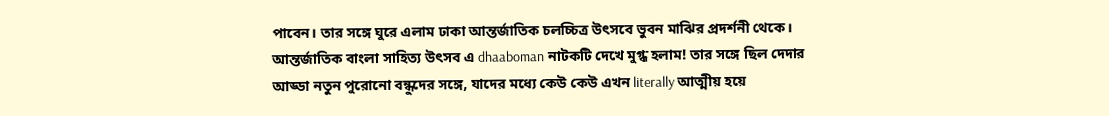পাবেন। তার সঙ্গে ঘুরে এলাম ঢাকা আন্তর্জাতিক চলচ্চিত্র উৎসবে ভুবন মাঝির প্রদর্শনী থেকে। আন্তর্জাতিক বাংলা সাহিত্য উৎসব এ dhaaboman নাটকটি দেখে মুগ্ধ হলাম! তার সঙ্গে ছিল দেদার আড্ডা নতুন পুরোনো বন্ধুদের সঙ্গে, যাদের মধ্যে কেউ কেউ এখন literally আত্মীয় হয়ে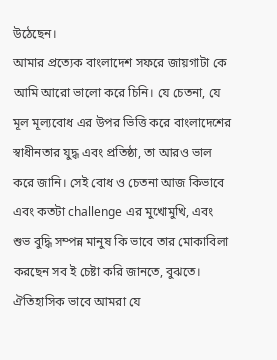উঠেছেন।
আমার প্রত্যেক বাংলাদেশ সফরে জায়গাটা কে আমি আরো ভালো করে চিনি। যে চেতনা, যে মূল মূল্যবোধ এর উপর ভিত্তি করে বাংলাদেশের স্বাধীনতার যুদ্ধ এবং প্রতিষ্ঠা, তা আরও ভাল করে জানি। সেই বোধ ও চেতনা আজ কিভাবে এবং কতটা challenge এর মুখোমুখি, এবং শুভ বুদ্ধি সম্পন্ন মানুষ কি ভাবে তার মোকাবিলা করছেন সব ই চেষ্টা করি জানতে, বুঝতে।
ঐতিহাসিক ভাবে আমরা যে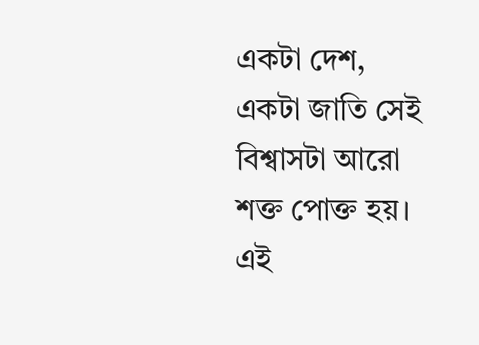একটা দেশ, একটা জাতি সেই বিশ্বাসটা আরো শক্ত পোক্ত হয়। এই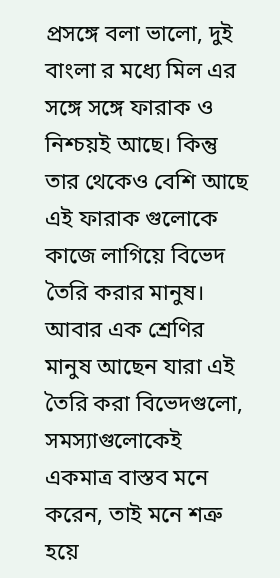প্রসঙ্গে বলা ভালো, দুই বাংলা র মধ্যে মিল এর সঙ্গে সঙ্গে ফারাক ও নিশ্চয়ই আছে। কিন্তু তার থেকেও বেশি আছে এই ফারাক গুলোকে কাজে লাগিয়ে বিভেদ তৈরি করার মানুষ। আবার এক শ্রেণির মানুষ আছেন যারা এই তৈরি করা বিভেদগুলো, সমস্যাগুলোকেই একমাত্র বাস্তব মনে করেন, তাই মনে শত্রু হয়ে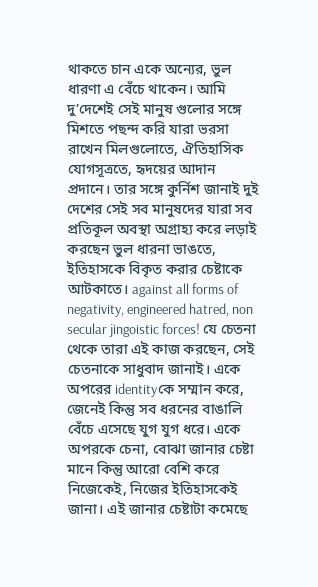থাকতে চান একে অন্যের, ভুল ধারণা এ বেঁচে থাকেন। আমি দু’দেশেই সেই মানুষ গুলোর সঙ্গে মিশতে পছন্দ করি যারা ভরসা রাখেন মিলগুলোতে, ঐতিহাসিক যোগসূত্রতে, হৃদয়ের আদান প্রদানে। তার সঙ্গে কুর্নিশ জানাই দুই দেশের সেই সব মানুষদের যারা সব প্রতিকূল অবস্থা অগ্রাহ্য করে লড়াই করছেন ভুল ধারনা ভাঙতে, ইতিহাসকে বিকৃত করার চেষ্টাকে আটকাতে। against all forms of negativity, engineered hatred, non secular jingoistic forces! যে চেতনা থেকে তারা এই কাজ করছেন, সেই চেতনাকে সাধুবাদ জানাই। একে অপরের identityকে সম্মান করে, জেনেই কিন্তু সব ধরনের বাঙালি বেঁচে এসেছে যুগ যুগ ধরে। একে অপরকে চেনা, বোঝা জানার চেষ্টা মানে কিন্তু আরো বেশি করে নিজেকেই, নিজের ইতিহাসকেই জানা। এই জানার চেষ্টাটা কমেছে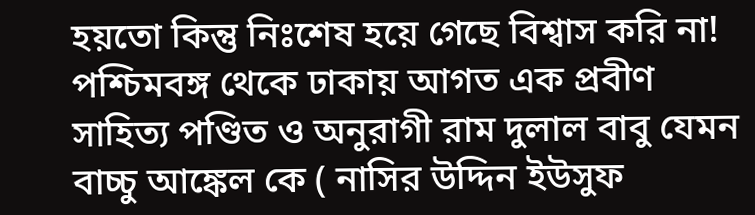হয়তো কিন্তু নিঃশেষ হয়ে গেছে বিশ্বাস করি না! পশ্চিমবঙ্গ থেকে ঢাকায় আগত এক প্রবীণ সাহিত্য পণ্ডিত ও অনুরাগী রাম দুলাল বাবু যেমন বাচ্চু আঙ্কেল কে ( নাসির উদ্দিন ইউসুফ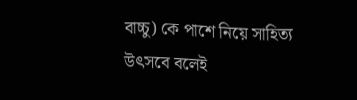বাচ্চু) কে পাশে নিয়ে সাহিত্য উৎসবে বলেই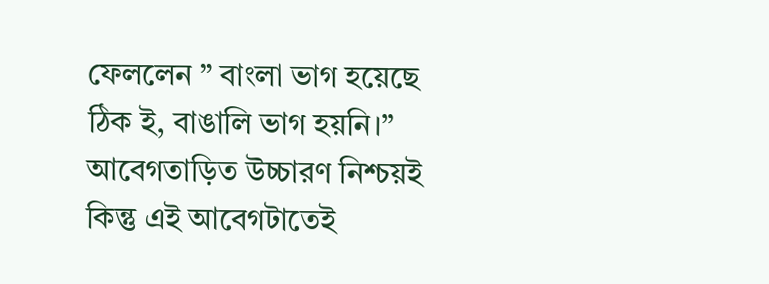ফেললেন ” বাংলা ভাগ হয়েছে ঠিক ই, বাঙালি ভাগ হয়নি।” আবেগতাড়িত উচ্চারণ নিশ্চয়ই কিন্তু এই আবেগটাতেই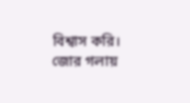বিশ্বাস করি। জোর গলায়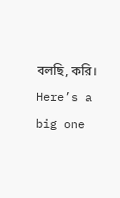বলছি, করি।
Here’s a big one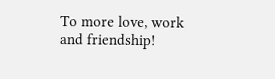To more love, work and friendship!